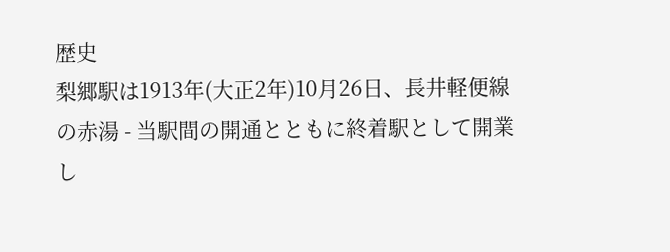歴史
梨郷駅は1913年(大正2年)10月26日、長井軽便線の赤湯 - 当駅間の開通とともに終着駅として開業し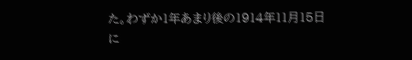た。わずか1年あまり後の1914年11月15日に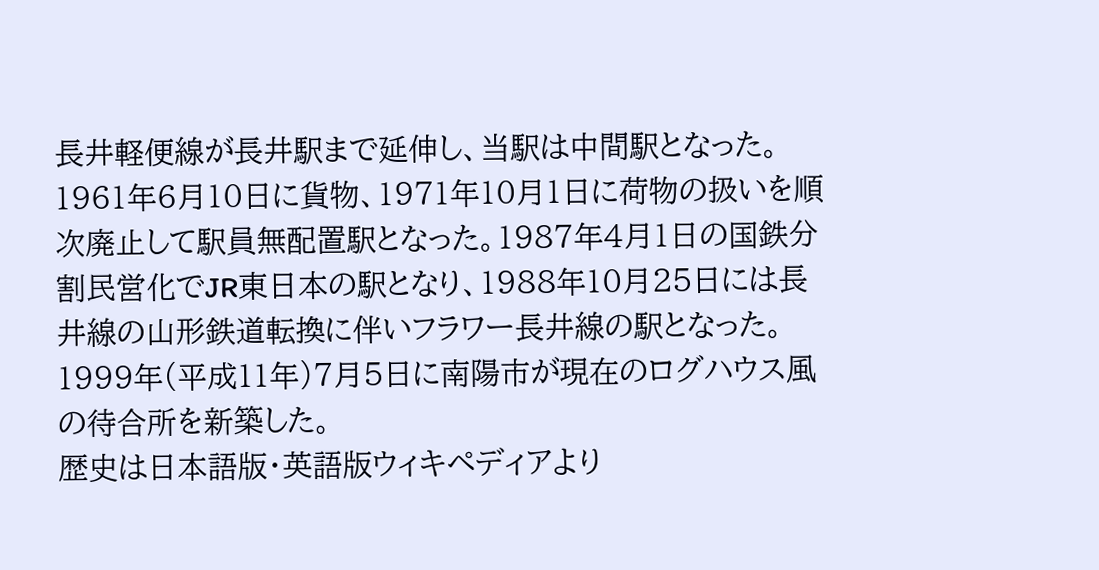長井軽便線が長井駅まで延伸し、当駅は中間駅となった。1961年6月10日に貨物、1971年10月1日に荷物の扱いを順次廃止して駅員無配置駅となった。1987年4月1日の国鉄分割民営化でJR東日本の駅となり、1988年10月25日には長井線の山形鉄道転換に伴いフラワー長井線の駅となった。1999年(平成11年)7月5日に南陽市が現在のログハウス風の待合所を新築した。
歴史は日本語版・英語版ウィキペディアより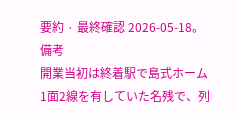要約 · 最終確認 2026-05-18。
備考
開業当初は終着駅で島式ホーム1面2線を有していた名残で、列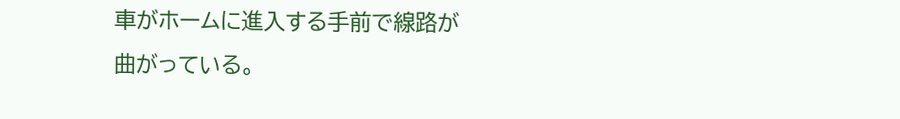車がホームに進入する手前で線路が曲がっている。